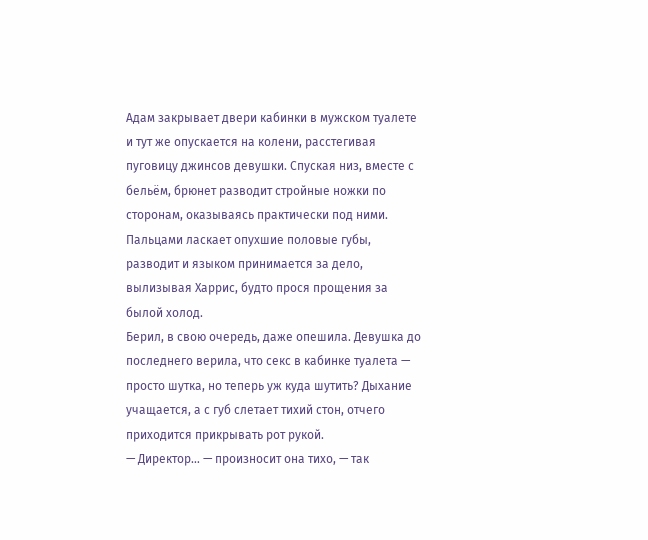Адам закрывает двери кабинки в мужском туалете и тут же опускается на колени, расстегивая пуговицу джинсов девушки. Спуская низ, вместе с бельём, брюнет разводит стройные ножки по сторонам, оказываясь практически под ними. Пальцами ласкает опухшие половые губы, разводит и языком принимается за дело, вылизывая Харрис, будто прося прощения за былой холод.
Берил, в свою очередь, даже опешила. Девушка до последнего верила, что секс в кабинке туалета — просто шутка, но теперь уж куда шутить? Дыхание учащается, а с губ слетает тихий стон, отчего приходится прикрывать рот рукой.
— Директор… — произносит она тихо, — так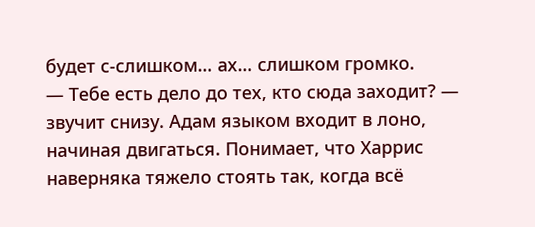будет с-слишком… ах… слишком громко.
— Тебе есть дело до тех, кто сюда заходит? — звучит снизу. Адам языком входит в лоно, начиная двигаться. Понимает, что Харрис наверняка тяжело стоять так, когда всё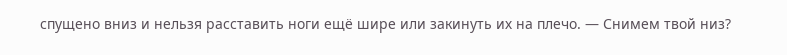спущено вниз и нельзя расставить ноги ещё шире или закинуть их на плечо. — Снимем твой низ?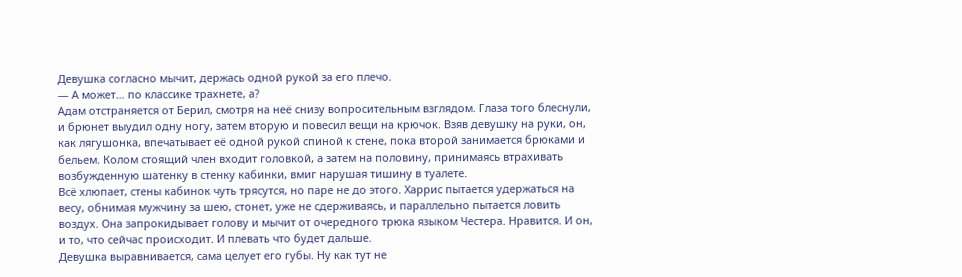Девушка согласно мычит, держась одной рукой за его плечо.
— А может… по классике трахнете, а?
Адам отстраняется от Берил, смотря на неё снизу вопросительным взглядом. Глаза того блеснули, и брюнет выудил одну ногу, затем вторую и повесил вещи на крючок. Взяв девушку на руки, он, как лягушонка, впечатывает её одной рукой спиной к стене, пока второй занимается брюками и бельем. Колом стоящий член входит головкой, а затем на половину, принимаясь втрахивать возбужденную шатенку в стенку кабинки, вмиг нарушая тишину в туалете.
Всё хлюпает, стены кабинок чуть трясутся, но паре не до этого. Харрис пытается удержаться на весу, обнимая мужчину за шею, стонет, уже не сдерживаясь, и параллельно пытается ловить воздух. Она запрокидывает голову и мычит от очередного трюка языком Честера. Нравится. И он, и то, что сейчас происходит. И плевать что будет дальше.
Девушка выравнивается, сама целует его губы. Ну как тут не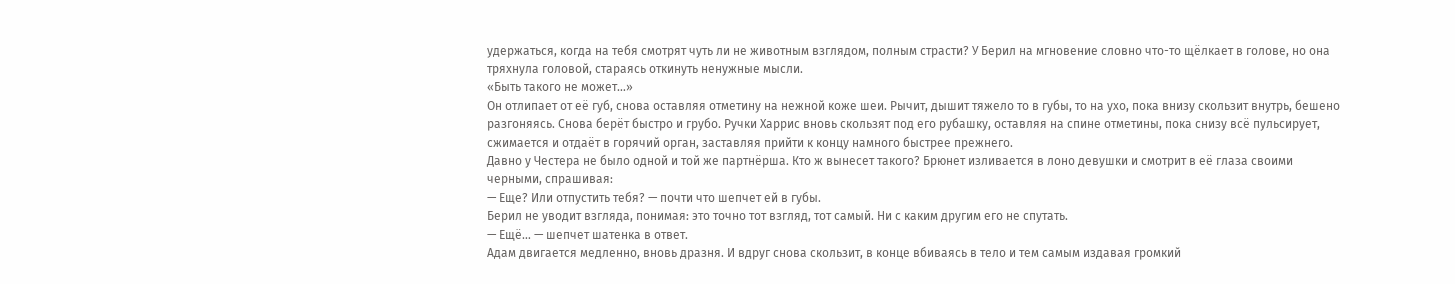удержаться, когда на тебя смотрят чуть ли не животным взглядом, полным страсти? У Берил на мгновение словно что-то щёлкает в голове, но она тряхнула головой, стараясь откинуть ненужные мысли.
«Быть такого не может…»
Он отлипает от её губ, снова оставляя отметину на нежной коже шеи. Рычит, дышит тяжело то в губы, то на ухо, пока внизу скользит внутрь, бешено разгоняясь. Снова берёт быстро и грубо. Ручки Харрис вновь скользят под его рубашку, оставляя на спине отметины, пока снизу всё пульсирует, сжимается и отдаёт в горячий орган, заставляя прийти к концу намного быстрее прежнего.
Давно у Честера не было одной и той же партнёрша. Кто ж вынесет такого? Брюнет изливается в лоно девушки и смотрит в её глаза своими черными, спрашивая:
— Еще? Или отпустить тебя? — почти что шепчет ей в губы.
Берил не уводит взгляда, понимая: это точно тот взгляд, тот самый. Ни с каким другим его не спутать.
— Ещё… — шепчет шатенка в ответ.
Адам двигается медленно, вновь дразня. И вдруг снова скользит, в конце вбиваясь в тело и тем самым издавая громкий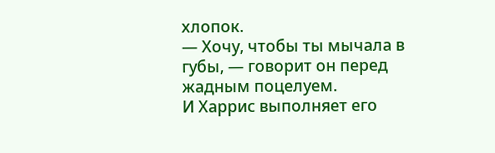хлопок.
— Хочу, чтобы ты мычала в губы, — говорит он перед жадным поцелуем.
И Харрис выполняет его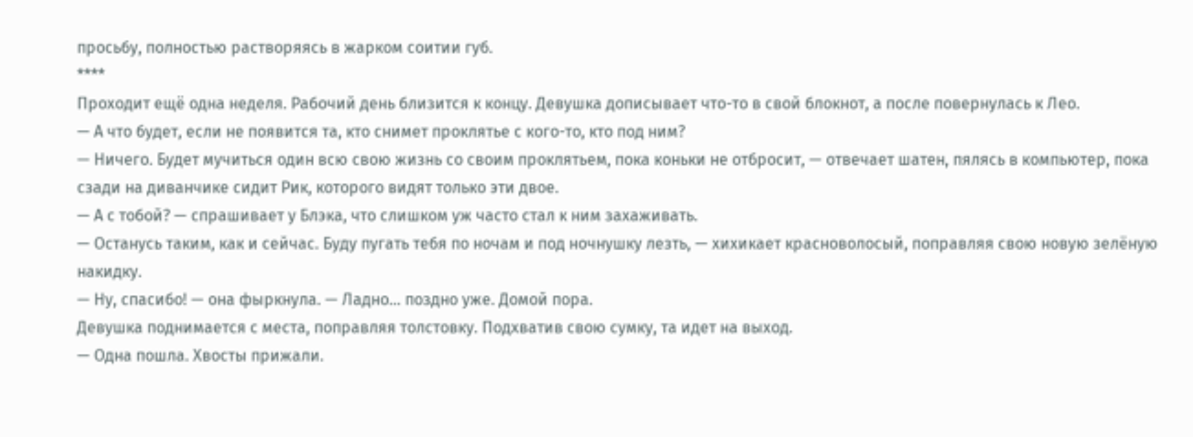просьбу, полностью растворяясь в жарком соитии губ.
****
Проходит ещё одна неделя. Рабочий день близится к концу. Девушка дописывает что-то в свой блокнот, а после повернулась к Лео.
— А что будет, если не появится та, кто снимет проклятье с кого-то, кто под ним?
— Ничего. Будет мучиться один всю свою жизнь со своим проклятьем, пока коньки не отбросит, — отвечает шатен, пялясь в компьютер, пока сзади на диванчике сидит Рик, которого видят только эти двое.
— А с тобой? — спрашивает у Блэка, что слишком уж часто стал к ним захаживать.
— Останусь таким, как и сейчас. Буду пугать тебя по ночам и под ночнушку лезть, — хихикает красноволосый, поправляя свою новую зелёную накидку.
— Ну, спасибо! — она фыркнула. — Ладно… поздно уже. Домой пора.
Девушка поднимается с места, поправляя толстовку. Подхватив свою сумку, та идет на выход.
— Одна пошла. Хвосты прижали.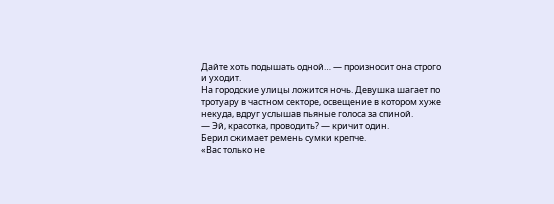Дайте хоть подышать одной… — произносит она строго и уходит.
На городские улицы ложится ночь. Девушка шагает по тротуару в частном секторе, освещение в котором хуже некуда, вдруг услышав пьяные голоса за спиной.
— Эй, красотка, проводить? — кричит один.
Берил сжимает ремень сумки крепче.
«Вас только не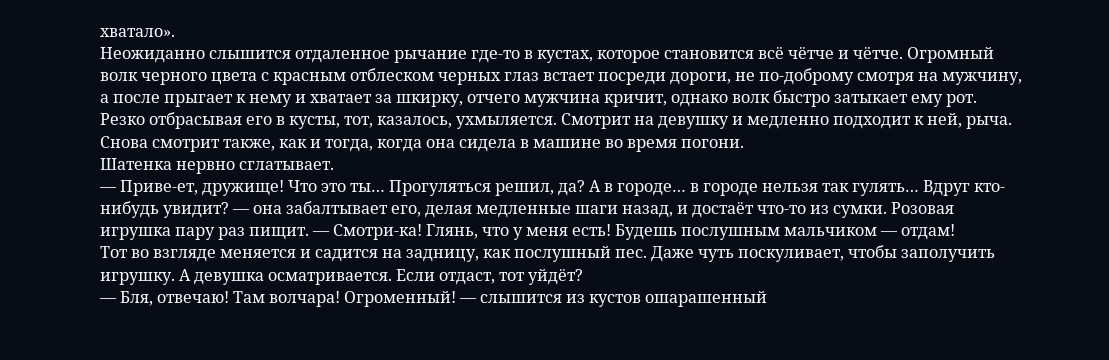хватало».
Неожиданно слышится отдаленное рычание где-то в кустах, которое становится всё чётче и чётче. Огромный волк черного цвета с красным отблеском черных глаз встает посреди дороги, не по-доброму смотря на мужчину, а после прыгает к нему и хватает за шкирку, отчего мужчина кричит, однако волк быстро затыкает ему рот. Резко отбрасывая его в кусты, тот, казалось, ухмыляется. Смотрит на девушку и медленно подходит к ней, рыча. Снова смотрит также, как и тогда, когда она сидела в машине во время погони.
Шатенка нервно сглатывает.
— Приве-ет, дружище! Что это ты… Прогуляться решил, да? А в городе… в городе нельзя так гулять… Вдруг кто-нибудь увидит? — она забалтывает его, делая медленные шаги назад, и достаёт что-то из сумки. Розовая игрушка пару раз пищит. — Смотри-ка! Глянь, что у меня есть! Будешь послушным мальчиком — отдам!
Тот во взгляде меняется и садится на задницу, как послушный пес. Даже чуть поскуливает, чтобы заполучить игрушку. А девушка осматривается. Если отдаст, тот уйдёт?
— Бля, отвечаю! Там волчара! Огроменный! — слышится из кустов ошарашенный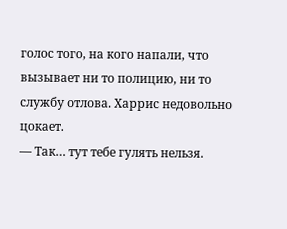голос того, на кого напали, что вызывает ни то полицию, ни то службу отлова. Харрис недовольно цокает.
— Так… тут тебе гулять нельзя.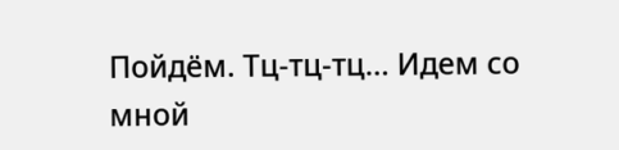Пойдём. Тц-тц-тц… Идем со мной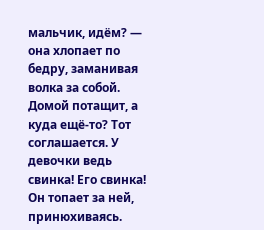мальчик, идём? — она хлопает по бедру, заманивая волка за собой.
Домой потащит, а куда ещё-то? Тот соглашается. У девочки ведь свинка! Его свинка! Он топает за ней, принюхиваясь.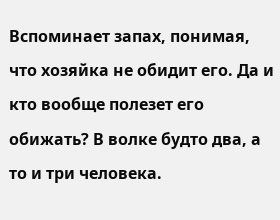Вспоминает запах, понимая, что хозяйка не обидит его. Да и кто вообще полезет его обижать? В волке будто два, а то и три человека.